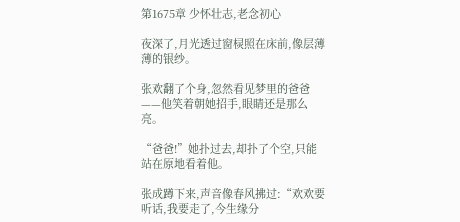第1675章 少怀壮志,老念初心

夜深了,月光透过窗棂照在床前,像层薄薄的银纱。

张欢翻了个身,忽然看见梦里的爸爸——他笑着朝她招手,眼睛还是那么亮。

“爸爸!”她扑过去,却扑了个空,只能站在原地看着他。

张成蹲下来,声音像春风拂过:“欢欢要听话,我要走了,今生缘分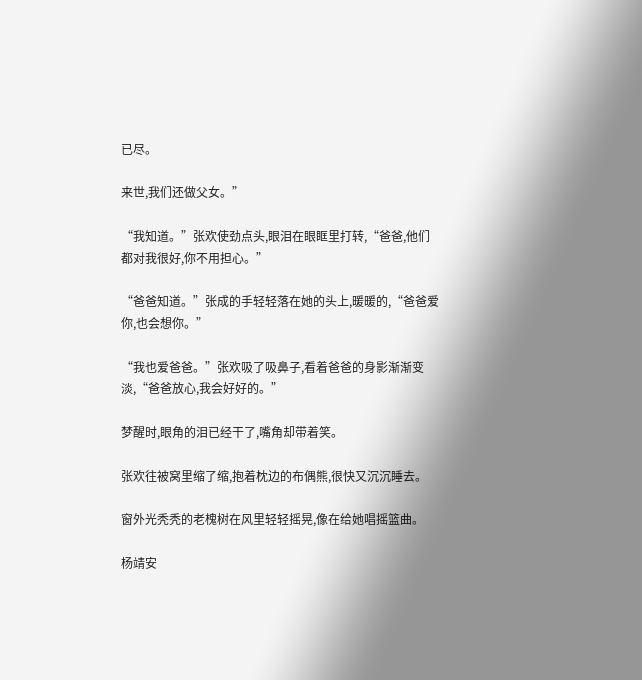已尽。

来世,我们还做父女。”

“我知道。”张欢使劲点头,眼泪在眼眶里打转,“爸爸,他们都对我很好,你不用担心。”

“爸爸知道。”张成的手轻轻落在她的头上,暖暖的,“爸爸爱你,也会想你。”

“我也爱爸爸。”张欢吸了吸鼻子,看着爸爸的身影渐渐变淡,“爸爸放心,我会好好的。”

梦醒时,眼角的泪已经干了,嘴角却带着笑。

张欢往被窝里缩了缩,抱着枕边的布偶熊,很快又沉沉睡去。

窗外光秃秃的老槐树在风里轻轻摇晃,像在给她唱摇篮曲。

杨靖安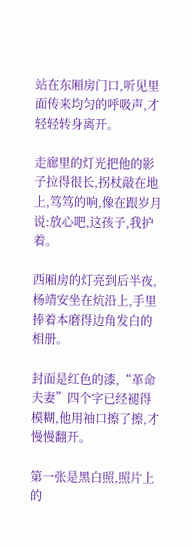站在东厢房门口,听见里面传来均匀的呼吸声,才轻轻转身离开。

走廊里的灯光把他的影子拉得很长,拐杖敲在地上,笃笃的响,像在跟岁月说:放心吧,这孩子,我护着。

西厢房的灯亮到后半夜,杨靖安坐在炕沿上,手里捧着本磨得边角发白的相册。

封面是红色的漆,“革命夫妻”四个字已经褪得模糊,他用袖口擦了擦,才慢慢翻开。

第一张是黑白照,照片上的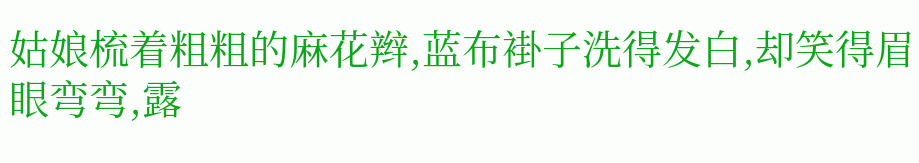姑娘梳着粗粗的麻花辫,蓝布褂子洗得发白,却笑得眉眼弯弯,露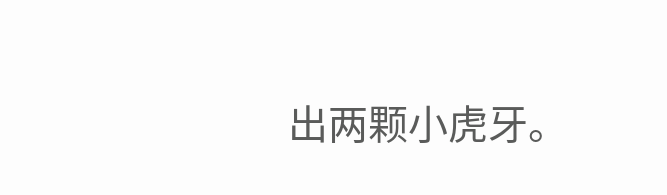出两颗小虎牙。